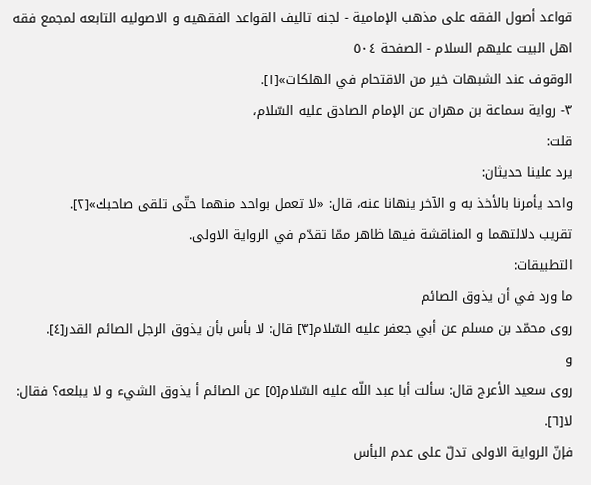قواعد أصول الفقه على مذهب الإمامية - لجنه تاليف القواعد الفقهيه و الاصوليه التابعه لمجمع فقه اهل البيت عليهم السلام - الصفحة ٥٠٤
الوقوف عند الشبهات خير من الاقتحام في الهلكات»[١].
٣- رواية سماعة بن مهران عن الإمام الصادق عليه السّلام،
قلت:
يرد علينا حديثان:
واحد يأمرنا بالأخذ به و الآخر ينهانا عنه، قال: «لا تعمل بواحد منهما حتّى تلقى صاحبك»[٢].
تقريب دلالتهما و المناقشة فيها ظاهر ممّا تقدّم في الرواية الاولى.
التطبيقات:
ما ورد في أن يذوق الصائم
روى محمّد بن مسلم عن أبي جعفر عليه السّلام[٣] قال: لا بأس بأن يذوق الرجل الصائم القدر[٤].
و
روى سعيد الأعرج قال: سألت أبا عبد اللّه عليه السّلام[٥] عن الصائم أ يذوق الشيء و لا يبلعه؟ فقال: لا[٦].
فإنّ الرواية الاولى تدلّ على عدم البأس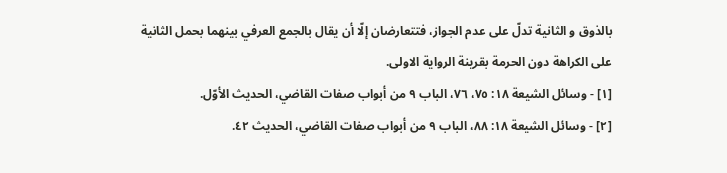بالذوق و الثانية تدلّ على عدم الجواز، فتتعارضان إلّا أن يقال بالجمع العرفي بينهما بحمل الثانية على الكراهة دون الحرمة بقرينة الرواية الاولى.
[١] - وسائل الشيعة ١٨: ٧٥، ٧٦، الباب ٩ من أبواب صفات القاضي، الحديث الأوّل.
[٢] - وسائل الشيعة ١٨: ٨٨، الباب ٩ من أبواب صفات القاضي، الحديث ٤٢.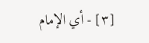[٣] - أي الإمام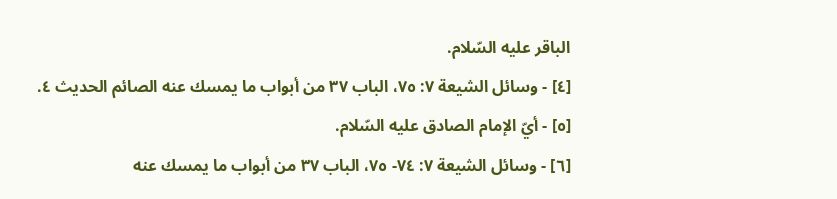الباقر عليه السّلام.
[٤] - وسائل الشيعة ٧: ٧٥، الباب ٣٧ من أبواب ما يمسك عنه الصائم الحديث ٤.
[٥] - أيّ الإمام الصادق عليه السّلام.
[٦] - وسائل الشيعة ٧: ٧٤- ٧٥، الباب ٣٧ من أبواب ما يمسك عنه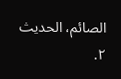الصائم، الحديث ٢.